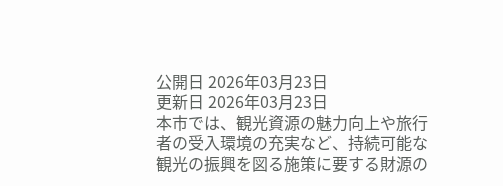公開日 2026年03月23日
更新日 2026年03月23日
本市では、観光資源の魅力向上や旅行者の受入環境の充実など、持続可能な観光の振興を図る施策に要する財源の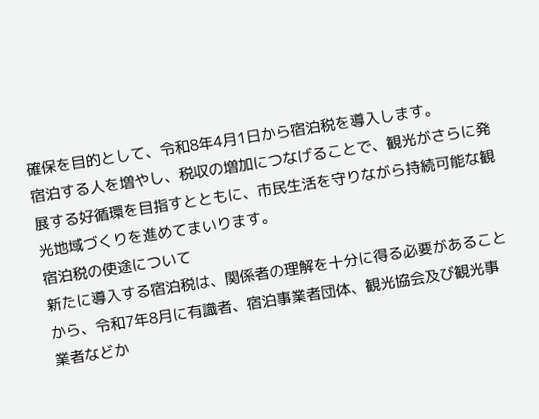確保を目的として、令和8年4月1日から宿泊税を導入します。
宿泊する人を増やし、税収の増加につなげることで、観光がさらに発展する好循環を目指すとともに、市民生活を守りながら持続可能な観光地域づくりを進めてまいります。
宿泊税の使途について
新たに導入する宿泊税は、関係者の理解を十分に得る必要があることから、令和7年8月に有識者、宿泊事業者団体、観光協会及び観光事業者などか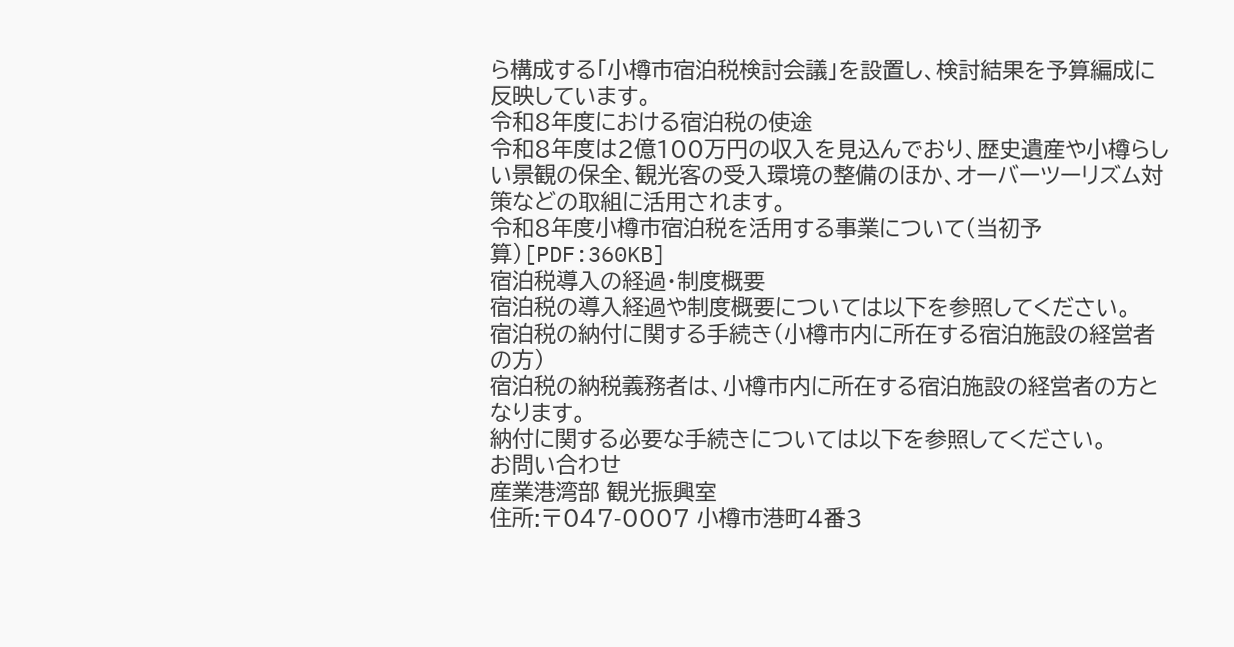ら構成する「小樽市宿泊税検討会議」を設置し、検討結果を予算編成に反映しています。
令和8年度における宿泊税の使途
令和8年度は2億100万円の収入を見込んでおり、歴史遺産や小樽らしい景観の保全、観光客の受入環境の整備のほか、オーバーツーリズム対策などの取組に活用されます。
令和8年度小樽市宿泊税を活用する事業について(当初予算)[PDF:360KB]
宿泊税導入の経過・制度概要
宿泊税の導入経過や制度概要については以下を参照してください。
宿泊税の納付に関する手続き(小樽市内に所在する宿泊施設の経営者の方)
宿泊税の納税義務者は、小樽市内に所在する宿泊施設の経営者の方となります。
納付に関する必要な手続きについては以下を参照してください。
お問い合わせ
産業港湾部 観光振興室
住所:〒047-0007 小樽市港町4番3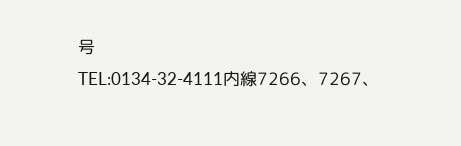号
TEL:0134-32-4111内線7266、7267、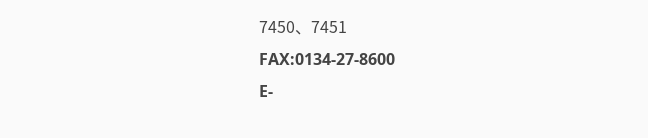7450、7451
FAX:0134-27-8600
E-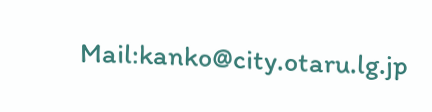Mail:kanko@city.otaru.lg.jp